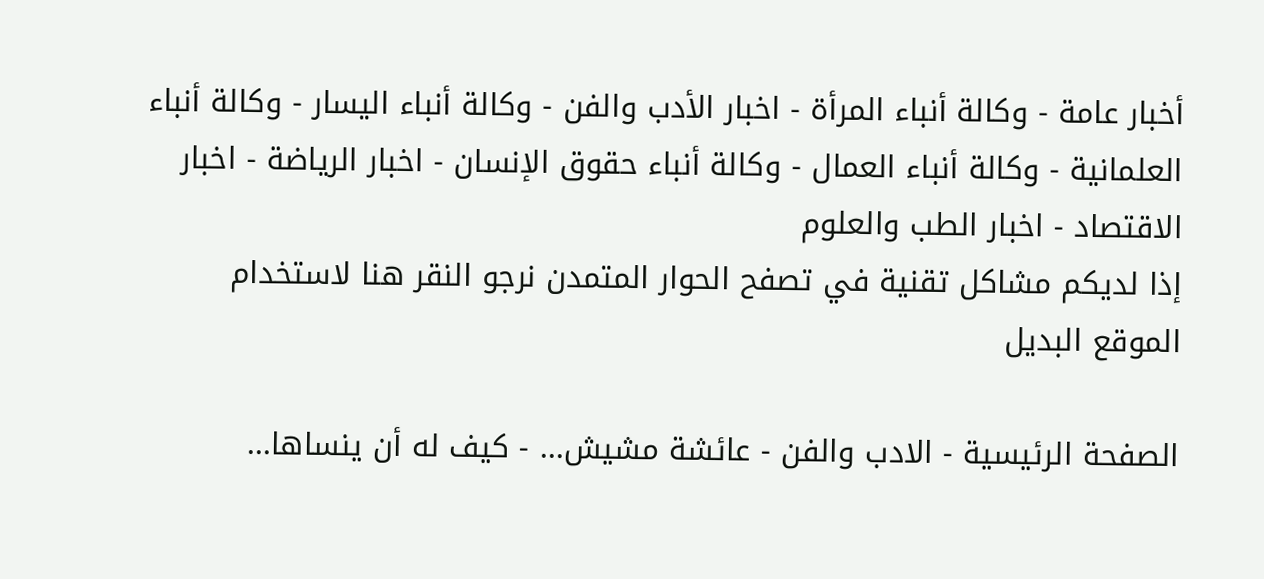أخبار عامة - وكالة أنباء المرأة - اخبار الأدب والفن - وكالة أنباء اليسار - وكالة أنباء العلمانية - وكالة أنباء العمال - وكالة أنباء حقوق الإنسان - اخبار الرياضة - اخبار الاقتصاد - اخبار الطب والعلوم
إذا لديكم مشاكل تقنية في تصفح الحوار المتمدن نرجو النقر هنا لاستخدام الموقع البديل

الصفحة الرئيسية - الادب والفن - عائشة مشيش... - كيف له أن ينساها...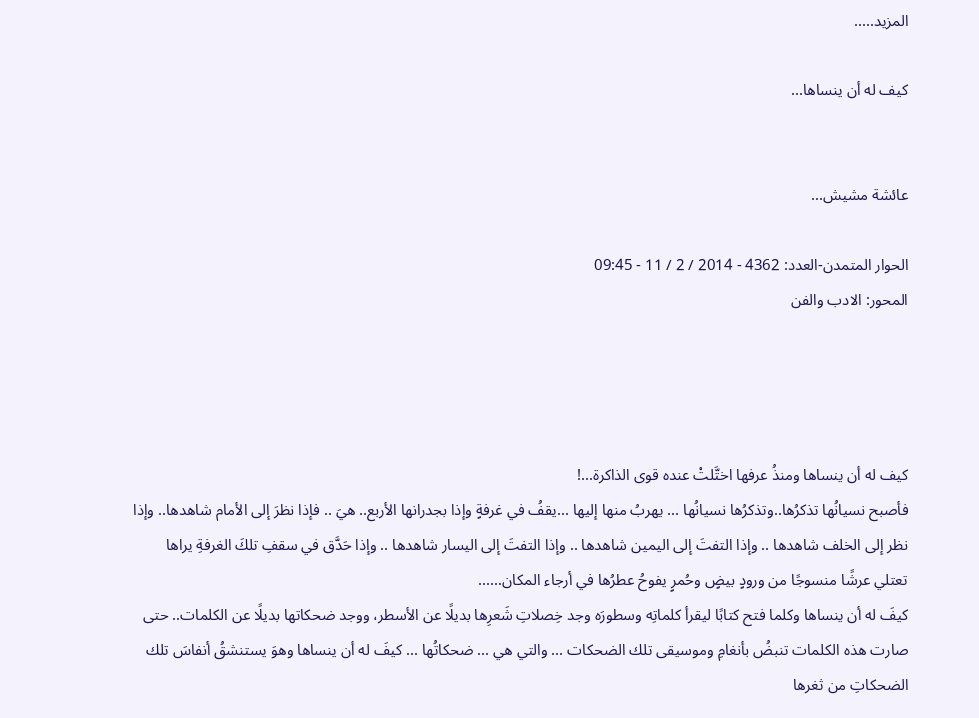المزيد.....

كيف له أن ينساها...


عائشة مشيش...

الحوار المتمدن-العدد: 4362 - 2014 / 2 / 11 - 09:45
المحور: الادب والفن




كيف له أن ينساها ومنذُ عرفها اختَّلتْ عنده قوى الذاكرة...!
فأصبح نسيانُها تذكرُها..وتذكرُها نسيانُها ... يهربُ منها إليها ...يقفُ في غرفةٍ وإذا بجدرانها الأربع.. هيَ .. فإذا نظرَ إلى الأمام شاهدها.. وإذا نظر إلى الخلف شاهدها .. وإذا التفتَ إلى اليمين شاهدها .. وإذا التفتَ إلى اليسار شاهدها .. وإذا حَدَّق في سقفِ تلكَ الغرفةِ يراها تعتلي عرشًا منسوجًا من ورودٍ بيضٍ وحُمرٍ يفوحُ عطرُها في أرجاء المكان......
كيفَ له أن ينساها وكلما فتح كتابًا ليقرأ كلماتِه وسطورَه وجد خِصلاتِ شَعرِها بديلًا عن الأسطر، ووجد ضحكاتها بديلًا عن الكلمات.. حتى صارت هذه الكلمات تنبضُ بأنغامِ وموسيقى تلك الضحكات ... والتي هي ... ضحكاتُها ... كيفَ له أن ينساها وهوَ يستنشقُ أنفاسَ تلك الضحكاتِ من ثغرها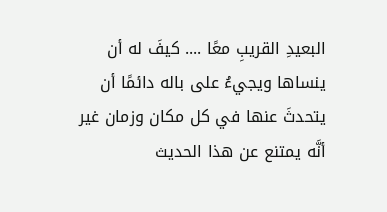البعيدِ القريبِ معًا .... كيفَ له أن ينساها ويجيءُ على باله دائمًا أن يتحدثَ عنها في كل مكان وزمان غير أنَّه يمتنع عن هذا الحديث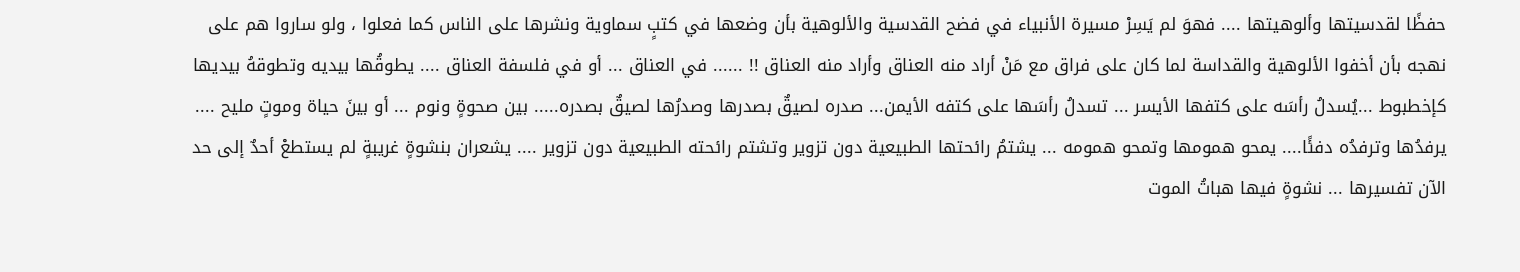حفظًا لقدسيتها وألوهيتها .... فهوَ لم يَسِرْ مسيرة الأنبياء في فضح القدسية والألوهية بأن وضعها في كتبٍ سماوية ونشرها على الناس كما فعلوا ، ولو ساروا هم على نهجه بأن أخفوا الألوهية والقداسة لما كان على فراق مع مَنْ أراد منه العناق وأراد منه العناق !! ...... في العناق ... أو في فلسفة العناق .... يطوقُها بيديه وتطوقهُ بيديها كإخطبوط ...يُسدلُ رأسَه على كتفها الأيسر ... تسدلُ رأسَها على كتفه الأيمن... صدره لصيقٌ بصدرها وصدرُها لصيقٌ بصدره..... بين صحوةٍ ونوم ... أو بينَ حياة وموتٍ مليح .... يرفدُها وترفدُه دفئًا.... يمحو همومها وتمحو همومه ... يشتمُ رائحتها الطبيعية دون تزوير وتشتم رائحته الطبيعية دون تزوير .... يشعران بنشوةٍ غريبةٍ لم يستطعْ أحدٌ إلى حد الآن تفسيرها ... نشوةٍ فيها هباتُ الموت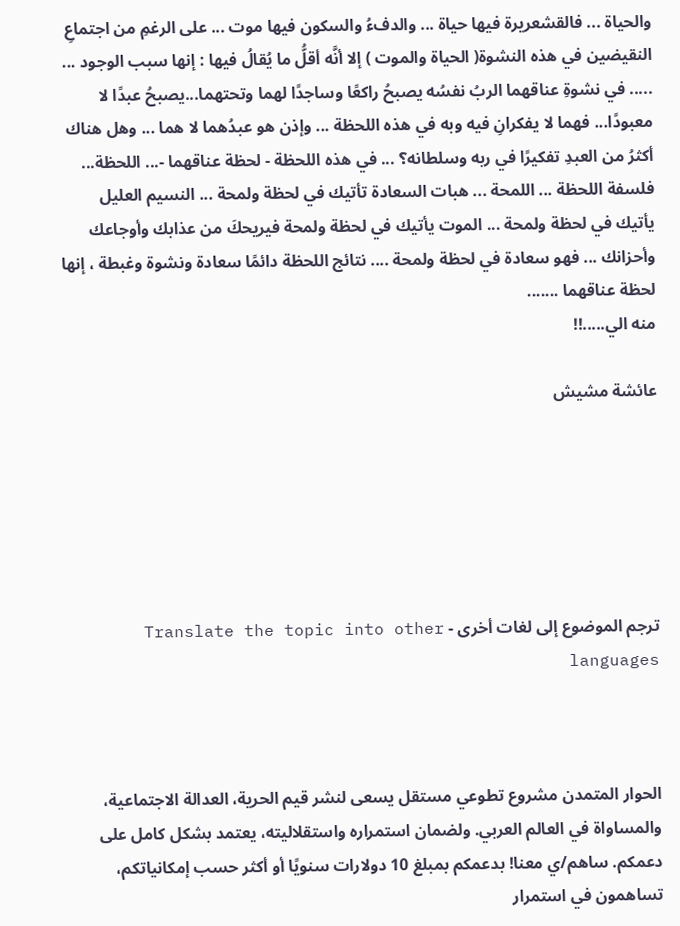والحياة ... فالقشعريرة فيها حياة ... والدفءُ والسكون فيها موت ... على الرغمِ من اجتماعِ النقيضين في هذه النشوة( الحياة والموت ) إلا أنَّه أقلُّ ما يُقالُ فيها : إنها سبب الوجود ... ..... في نشوةِ عناقهما الربُ نفسُه يصبحُ راكعًا وساجدًا لهما وتحتهما...يصبحُ عبدًا لا معبودًا... فهما لا يفكرانِ فيه وبه في هذه اللحظة ... وإذن هو عبدُهما لا هما ... وهل هناك أكثرُ من العبدِ تفكيرًا في ربه وسلطانه؟ ... في هذه اللحظة - لحظة عناقهما -... اللحظة... فلسفة اللحظة ... اللمحة ... هبات السعادة تأتيك في لحظة ولمحة ... النسيم العليل يأتيك في لحظة ولمحة ... الموت يأتيك في لحظة ولمحة فيريحكَ من عذابك وأوجاعك وأحزانك ... فهو سعادة في لحظة ولمحة .... نتائج اللحظة دائمًا سعادة ونشوة وغبطة ، إنها لحظة عناقهما .......
منه الي.....!!

عائشة مشيش






ترجم الموضوع إلى لغات أخرى - Translate the topic into other languages



الحوار المتمدن مشروع تطوعي مستقل يسعى لنشر قيم الحرية، العدالة الاجتماعية، والمساواة في العالم العربي. ولضمان استمراره واستقلاليته، يعتمد بشكل كامل على دعمكم. ساهم/ي معنا! بدعمكم بمبلغ 10 دولارات سنويًا أو أكثر حسب إمكانياتكم، تساهمون في استمرار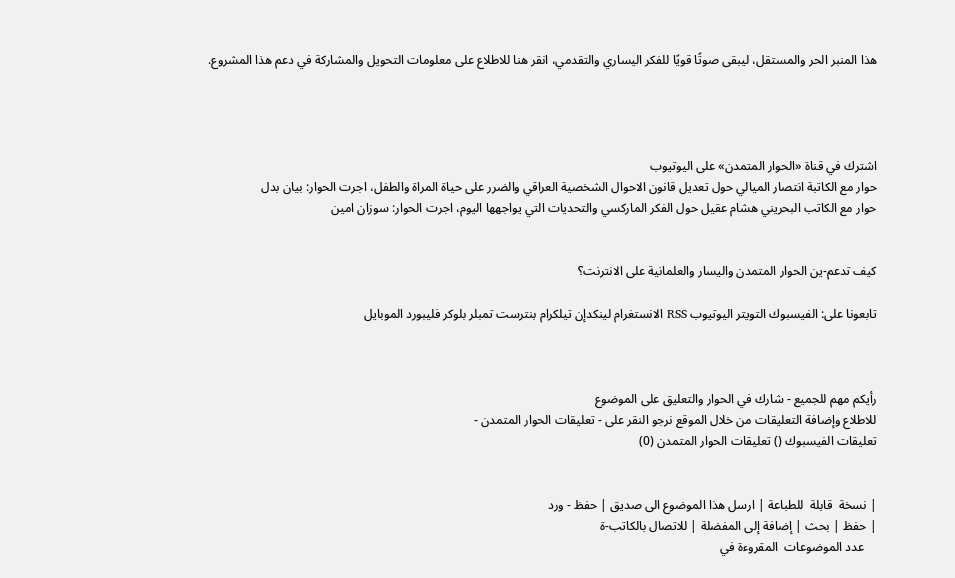هذا المنبر الحر والمستقل، ليبقى صوتًا قويًا للفكر اليساري والتقدمي، انقر هنا للاطلاع على معلومات التحويل والمشاركة في دعم هذا المشروع.




اشترك في قناة «الحوار المتمدن» على اليوتيوب
حوار مع الكاتبة انتصار الميالي حول تعديل قانون الاحوال الشخصية العراقي والضرر على حياة المراة والطفل، اجرت الحوار: بيان بدل
حوار مع الكاتب البحريني هشام عقيل حول الفكر الماركسي والتحديات التي يواجهها اليوم، اجرت الحوار: سوزان امين


كيف تدعم-ين الحوار المتمدن واليسار والعلمانية على الانترنت؟

تابعونا على: الفيسبوك التويتر اليوتيوب RSS الانستغرام لينكدإن تيلكرام بنترست تمبلر بلوكر فليبورد الموبايل



رأيكم مهم للجميع - شارك في الحوار والتعليق على الموضوع
للاطلاع وإضافة التعليقات من خلال الموقع نرجو النقر على - تعليقات الحوار المتمدن -
تعليقات الفيسبوك () تعليقات الحوار المتمدن (0)


| نسخة  قابلة  للطباعة | ارسل هذا الموضوع الى صديق | حفظ - ورد
| حفظ | بحث | إضافة إلى المفضلة | للاتصال بالكاتب-ة
    عدد الموضوعات  المقروءة في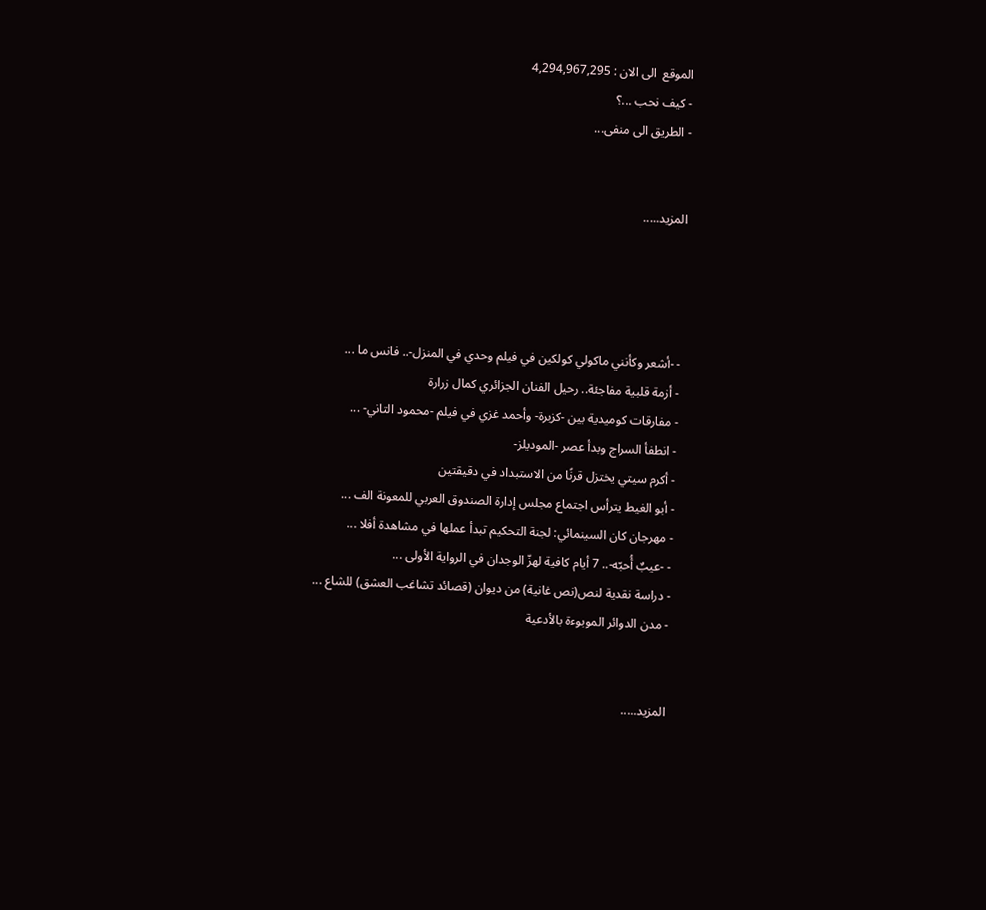الموقع  الى الان : 4,294,967,295
- كيف نحب ...؟
- الطريق الى منفى...


المزيد.....




- -أشعر وكأنني ماكولي كولكين في فيلم وحدي في المنزل-.. فانس ما ...
- أزمة قلبية مفاجئة.. رحيل الفنان الجزائري كمال زرارة
- مفارقات كوميدية بين -كزبرة- وأحمد غزي في فيلم -محمود التاني- ...
- انطفأ السراج وبدأ عصر -الموديلز-
- أكرم سيتي يختزل قرنًا من الاستبداد في دقيقتين
- أبو الغيط يترأس اجتماع مجلس إدارة الصندوق العربي للمعونة الف ...
- مهرجان كان السينمائي: لجنة التحكيم تبدأ عملها في مشاهدة أفلا ...
- -عيبٌ أُحبّه-.. 7 أيام كافية لهزّ الوجدان في الرواية الأولى ...
- دراسة نقدية لنص(نص غانية) من ديوان (قصائد تشاغب العشق) للشاع ...
- مدن الدوائر الموبوءة بالأدعية


المزيد.....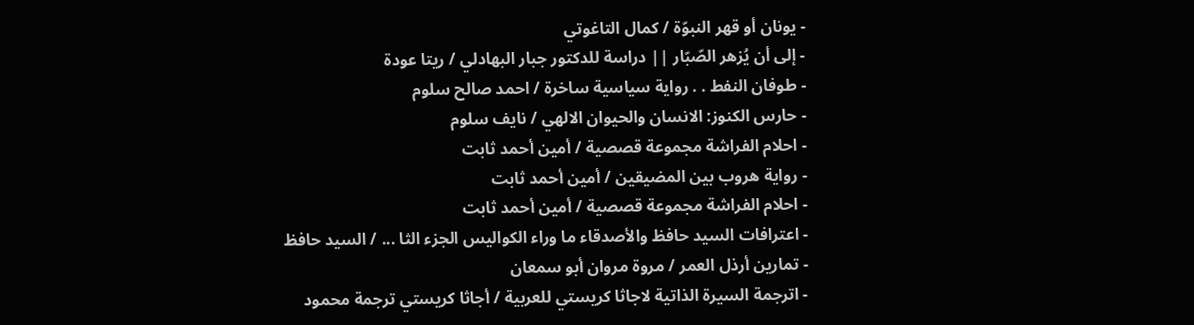- يونان أو قهر النبوّة / كمال التاغوتي
- إلى أن يُزهر الصّبّار || دراسة للدكتور جبار البهادلي / ريتا عودة
- طوفان النفط . . رواية سياسية ساخرة / احمد صالح سلوم
- حارس الكنوز: الانسان والحيوان الالهي / نايف سلوم
- احلام الفراشة مجموعة قصصية / أمين أحمد ثابت
- رواية هروب بين المضيقين / أمين أحمد ثابت
- احلام الفراشة مجموعة قصصية / أمين أحمد ثابت
- اعترافات السيد حافظ والأصدقاء ما وراء الكواليس الجزء الثا ... / السيد حافظ
- تمارين أرذل العمر / مروة مروان أبو سمعان
- اترجمة السيرة الذاتية لاجاثا كريستي للعربية / أجاثا كريستي ترجمة محمود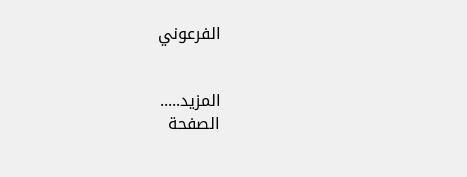الفرعوني


المزيد.....
الصفحة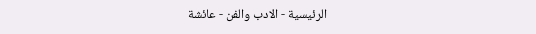الرئيسية - الادب والفن - عائشة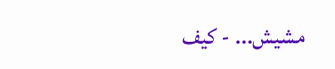مشيش... - كيف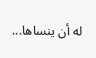له أن ينساها...